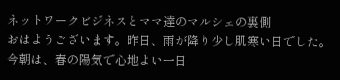ネットワークビジネスとママ達のマルシェの裏側
おはようございます。昨日、雨が降り少し肌寒い日でした。
今朝は、春の陽気で心地よい一日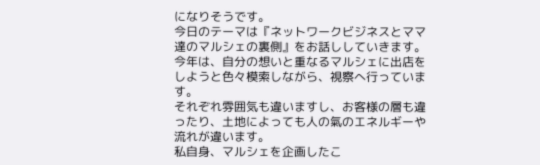になりそうです。
今日のテーマは『ネットワークビジネスとママ達のマルシェの裏側』をお話ししていきます。
今年は、自分の想いと重なるマルシェに出店をしようと色々模索しながら、視察へ行っています。
それぞれ雰囲気も違いますし、お客様の層も違ったり、土地によっても人の氣のエネルギーや流れが違います。
私自身、マルシェを企画したこ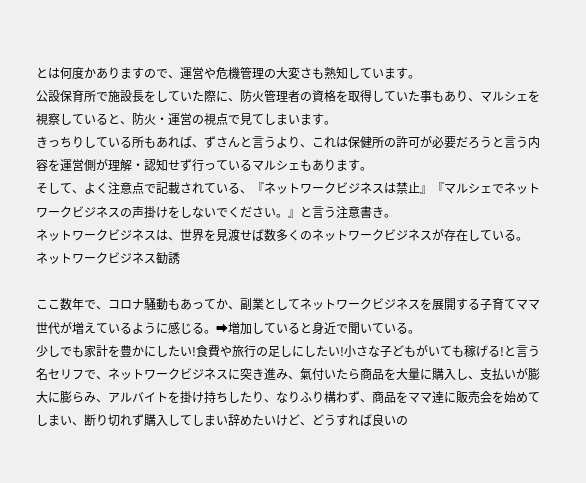とは何度かありますので、運営や危機管理の大変さも熟知しています。
公設保育所で施設長をしていた際に、防火管理者の資格を取得していた事もあり、マルシェを視察していると、防火・運営の視点で見てしまいます。
きっちりしている所もあれば、ずさんと言うより、これは保健所の許可が必要だろうと言う内容を運営側が理解・認知せず行っているマルシェもあります。
そして、よく注意点で記載されている、『ネットワークビジネスは禁止』『マルシェでネットワークビジネスの声掛けをしないでください。』と言う注意書き。
ネットワークビジネスは、世界を見渡せば数多くのネットワークビジネスが存在している。
ネットワークビジネス勧誘

ここ数年で、コロナ騒動もあってか、副業としてネットワークビジネスを展開する子育てママ世代が増えているように感じる。➡増加していると身近で聞いている。
少しでも家計を豊かにしたい!食費や旅行の足しにしたい!小さな子どもがいても稼げる!と言う名セリフで、ネットワークビジネスに突き進み、氣付いたら商品を大量に購入し、支払いが膨大に膨らみ、アルバイトを掛け持ちしたり、なりふり構わず、商品をママ達に販売会を始めてしまい、断り切れず購入してしまい辞めたいけど、どうすれば良いの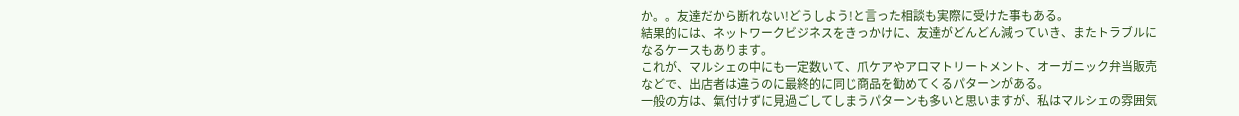か。。友達だから断れない!どうしよう!と言った相談も実際に受けた事もある。
結果的には、ネットワークビジネスをきっかけに、友達がどんどん減っていき、またトラブルになるケースもあります。
これが、マルシェの中にも一定数いて、爪ケアやアロマトリートメント、オーガニック弁当販売などで、出店者は違うのに最終的に同じ商品を勧めてくるパターンがある。
一般の方は、氣付けずに見過ごしてしまうパターンも多いと思いますが、私はマルシェの雰囲気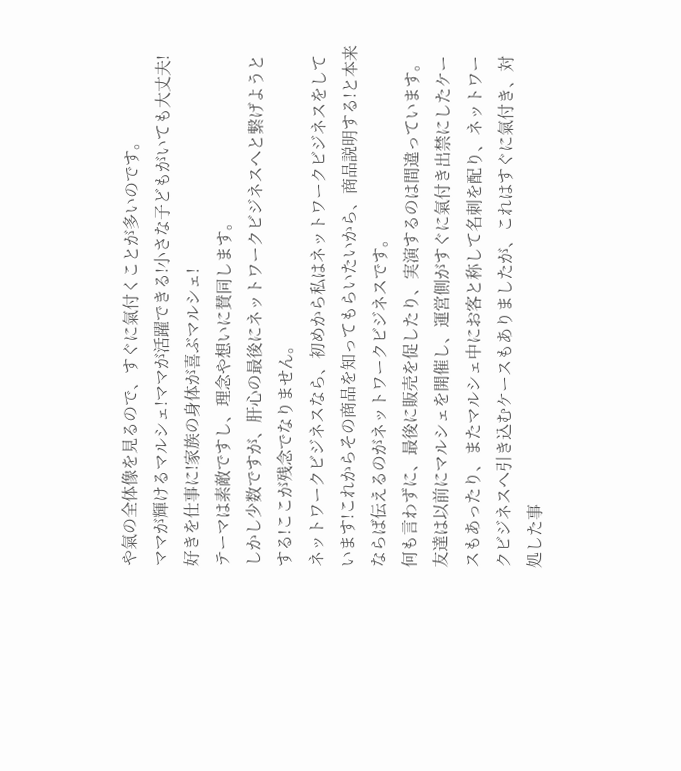や氣の全体像を見るので、すぐに氣付くことが多いのです。
ママが輝けるマルシェ!ママが活躍できる!小さな子どもがいても大丈夫!好きを仕事に!家族の身体が喜ぶマルシェ!
テーマは素敵ですし、理念や想いに賛同します。
しかし少数ですが、肝心の最後にネットワークビジネスへと繋げようとする!ここが残念でなりません。
ネットワークビジネスなら、初めから私はネットワークビジネスをしています!これからその商品を知ってもらいたいから、商品説明する!と本来ならば伝えるのがネットワークビジネスです。
何も言わずに、最後に販売を促したり、実演するのは間違っています。
友達は以前にマルシェを開催し、運営側がすぐに氣付き出禁にしたケースもあったり、またマルシェ中にお客と称して名刺を配り、ネットワークビジネスへ引き込むケースもありましたが、これはすぐに氣付き、対処した事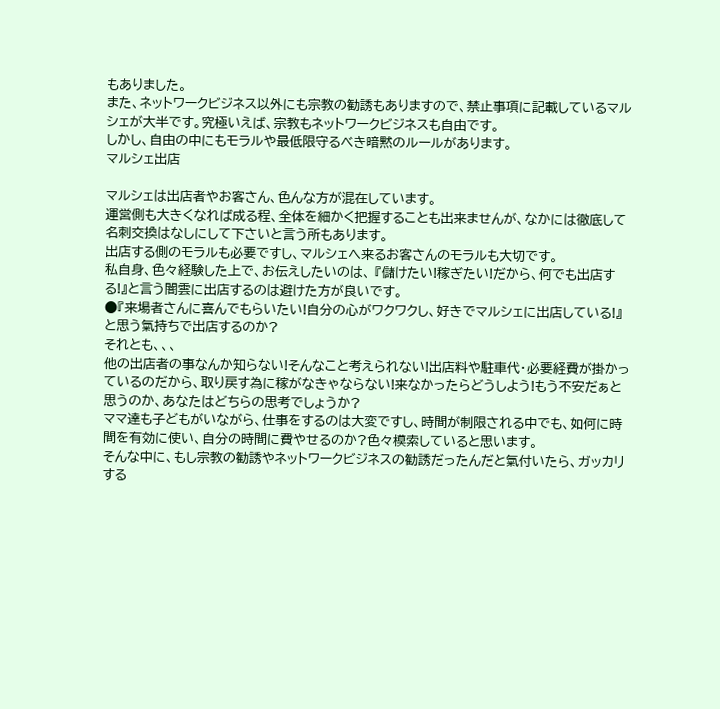もありました。
また、ネットワークビジネス以外にも宗教の勧誘もありますので、禁止事項に記載しているマルシェが大半です。究極いえば、宗教もネットワークビジネスも自由です。
しかし、自由の中にもモラルや最低限守るべき暗黙のルールがあります。
マルシェ出店

マルシェは出店者やお客さん、色んな方が混在しています。
運営側も大きくなれば成る程、全体を細かく把握することも出来ませんが、なかには徹底して名刺交換はなしにして下さいと言う所もあります。
出店する側のモラルも必要ですし、マルシェへ来るお客さんのモラルも大切です。
私自身、色々経験した上で、お伝えしたいのは、 『儲けたい!稼ぎたい!だから、何でも出店する!』と言う闇雲に出店するのは避けた方が良いです。
●『来場者さんに喜んでもらいたい!自分の心がワクワクし、好きでマルシェに出店している!』と思う氣持ちで出店するのか?
それとも、、、
他の出店者の事なんか知らない!そんなこと考えられない!出店料や駐車代・必要経費が掛かっているのだから、取り戻す為に稼がなきゃならない!来なかったらどうしよう!もう不安だぁと思うのか、あなたはどちらの思考でしょうか?
ママ達も子どもがいながら、仕事をするのは大変ですし、時間が制限される中でも、如何に時間を有効に使い、自分の時間に費やせるのか?色々模索していると思います。
そんな中に、もし宗教の勧誘やネットワークビジネスの勧誘だったんだと氣付いたら、ガッカリする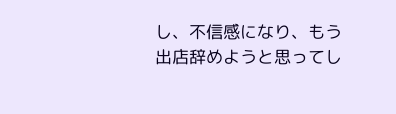し、不信感になり、もう出店辞めようと思ってし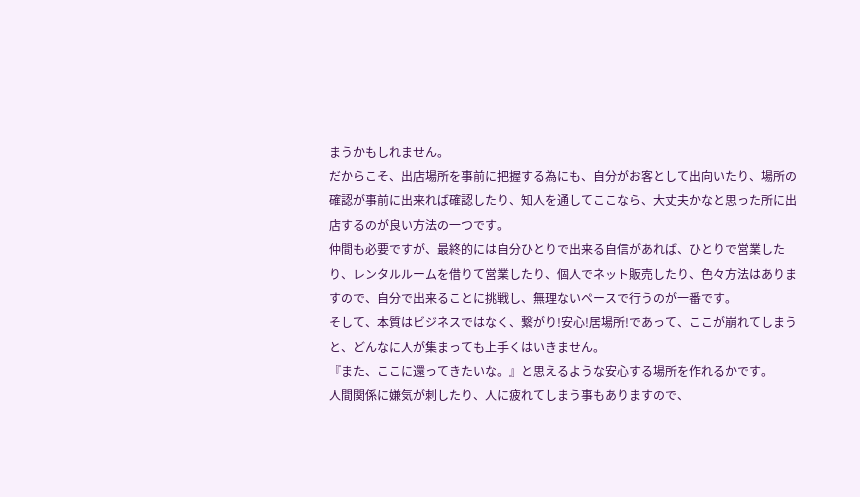まうかもしれません。
だからこそ、出店場所を事前に把握する為にも、自分がお客として出向いたり、場所の確認が事前に出来れば確認したり、知人を通してここなら、大丈夫かなと思った所に出店するのが良い方法の一つです。
仲間も必要ですが、最終的には自分ひとりで出来る自信があれば、ひとりで営業したり、レンタルルームを借りて営業したり、個人でネット販売したり、色々方法はありますので、自分で出来ることに挑戦し、無理ないペースで行うのが一番です。
そして、本質はビジネスではなく、繋がり!安心!居場所!であって、ここが崩れてしまうと、どんなに人が集まっても上手くはいきません。
『また、ここに還ってきたいな。』と思えるような安心する場所を作れるかです。
人間関係に嫌気が刺したり、人に疲れてしまう事もありますので、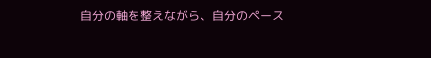自分の軸を整えながら、自分のペース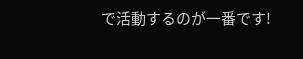で活動するのが一番です!